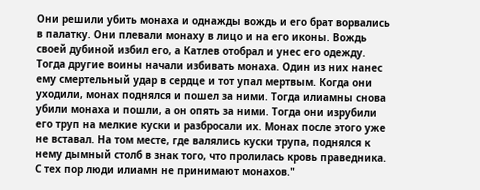Они решили убить монаха и однажды вождь и его брат ворвались в палатку. Они плевали монаху в лицо и на его иконы. Вождь своей дубиной избил его, а Катлев отобрал и унес его одежду. Тогда другие воины начали избивать монаха. Один из них нанес ему смертельный удар в сердце и тот упал мертвым. Когда они уходили, монах поднялся и пошел за ними. Тогда илиамны снова убили монаха и пошли, а он опять за ними. Тогда они изрубили его труп на мелкие куски и разбросали их. Монах после этого уже не вставал. На том месте, где валялись куски трупа, поднялся к нему дымный столб в знак того, что пролилась кровь праведника. С тех пор люди илиамн не принимают монахов."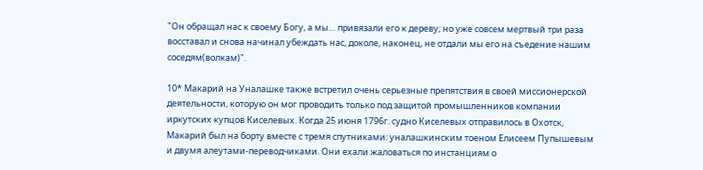"Он обращал нас к своему Богу, а мы… привязали его к дереву; но уже совсем мертвый три раза восставал и снова начинал убеждать нас, доколе, наконец, не отдали мы его на съедение нашим соседям(волкам)".

10* Макарий на Уналашке также встретил очень серьезные препятствия в своей миссионерской деятельности, которую он мог проводить только под защитой промышленников компании иркутских купцов Киселевых. Когда 25 июня 1796г. судно Киселевых отправилось в Охотск, Макарий был на борту вместе с тремя спутниками: уналашкинским тоеном Елисеем Пупышевым и двумя алеутами-переводчиками. Они ехали жаловаться по инстанциям о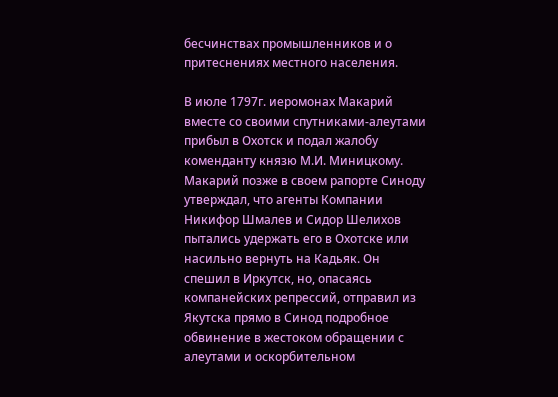бесчинствах промышленников и о притеснениях местного населения.

В июле 1797г. иеромонах Макарий вместе со своими спутниками-алеутами прибыл в Охотск и подал жалобу коменданту князю М.И. Миницкому. Макарий позже в своем рапорте Синоду утверждал, что агенты Компании Никифор Шмалев и Сидор Шелихов пытались удержать его в Охотске или насильно вернуть на Кадьяк. Он спешил в Иркутск, но, опасаясь компанейских репрессий, отправил из Якутска прямо в Синод подробное обвинение в жестоком обращении с алеутами и оскорбительном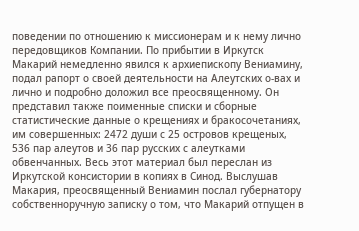поведении по отношению к миссионерам и к нему лично передовщиков Компании. По прибытии в Иркутск Макарий немедленно явился к архиепископу Вениамину, подал рапорт о своей деятельности на Алеутских о-вах и лично и подробно доложил все преосвященному. Он представил также поименные списки и сборные статистические данные о крещениях и бракосочетаниях, им совершенных: 2472 души с 25 островов крещеных, 536 пар алеутов и 36 пар русских с алеутками обвенчанных. Весь этот материал был переслан из Иркутской консистории в копиях в Синод. Выслушав Макария, преосвященный Вениамин послал губернатору собственноручную записку о том, что Макарий отпущен в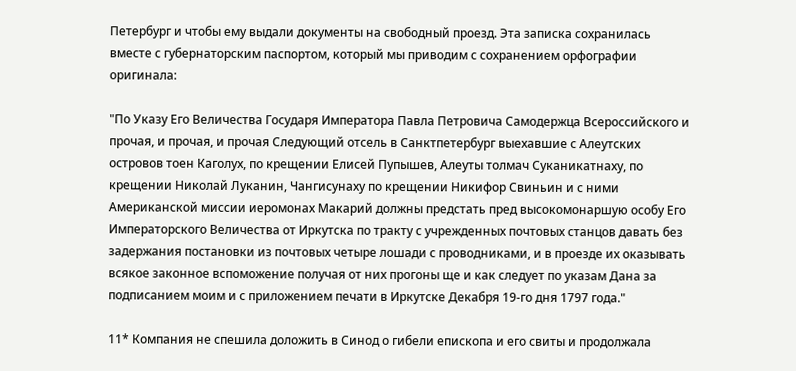Петербург и чтобы ему выдали документы на свободный проезд. Эта записка сохранилась вместе с губернаторским паспортом, который мы приводим с сохранением орфографии оригинала:

"По Указу Его Величества Государя Императора Павла Петровича Самодержца Всероссийского и прочая, и прочая, и прочая Следующий отсель в Санктпетербург выехавшие с Алеутских островов тоен Каголух, по крещении Елисей Пупышев, Алеуты толмач Суканикатнаху, по крещении Николай Луканин, Чангисунаху по крещении Никифор Свиньин и с ними Американской миссии иеромонах Макарий должны предстать пред высокомонаршую особу Его Императорского Величества от Иркутска по тракту с учрежденных почтовых станцов давать без задержания постановки из почтовых четыре лошади с проводниками, и в проезде их оказывать всякое законное вспоможение получая от них прогоны ще и как следует по указам Дана за подписанием моим и с приложением печати в Иркутске Декабря 19-го дня 1797 года."

11* Компания не спешила доложить в Синод о гибели епископа и его свиты и продолжала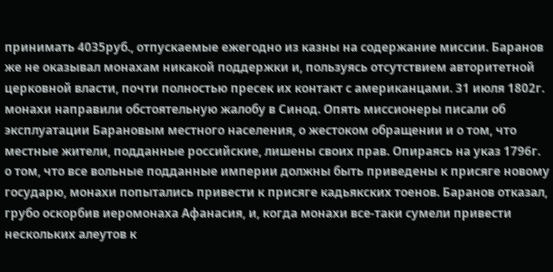принимать 4035руб., отпускаемые ежегодно из казны на содержание миссии. Баранов же не оказывал монахам никакой поддержки и, пользуясь отсутствием авторитетной церковной власти, почти полностью пресек их контакт с американцами. 31 июля 1802г. монахи направили обстоятельную жалобу в Синод. Опять миссионеры писали об эксплуатации Барановым местного населения, о жестоком обращении и о том, что местные жители, подданные российские, лишены своих прав. Опираясь на указ 1796г. о том, что все вольные подданные империи должны быть приведены к присяге новому государю, монахи попытались привести к присяге кадьякских тоенов. Баранов отказал, грубо оскорбив иеромонаха Афанасия, и, когда монахи все-таки сумели привести нескольких алеутов к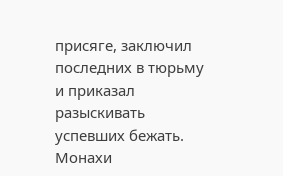присяге, заключил последних в тюрьму и приказал разыскивать успевших бежать. Монахи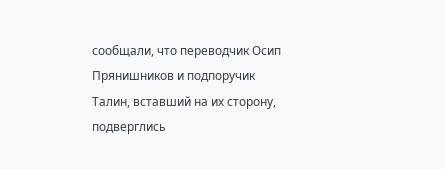сообщали, что переводчик Осип Прянишников и подпоручик Талин, вставший на их сторону, подверглись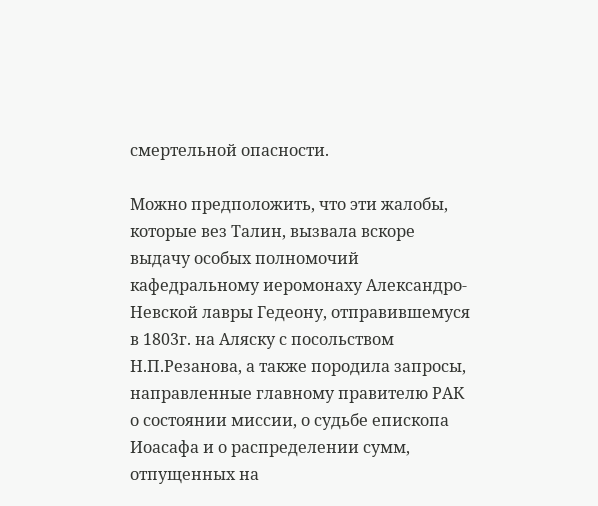смертельной опасности.

Можно предположить, что эти жалобы, которые вез Талин, вызвала вскоре выдачу особых полномочий кафедральному иеромонаху Александро-Невской лавры Гедеону, отправившемуся в 1803г. на Аляску с посольством Н.П.Резанова, а также породила запросы, направленные главному правителю РАК о состоянии миссии, о судьбе епископа Иоасафа и о распределении сумм, отпущенных на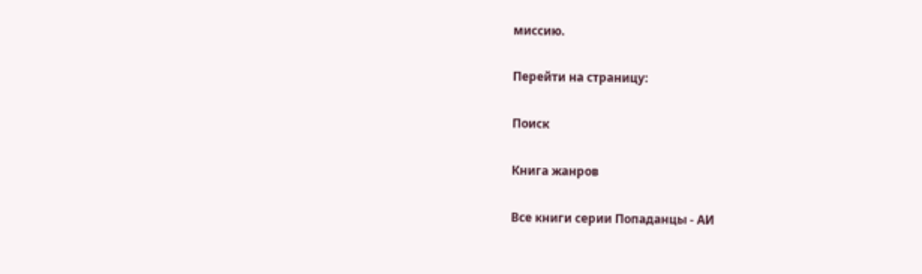миссию.

Перейти на страницу:

Поиск

Книга жанров

Все книги серии Попаданцы - АИ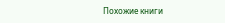Похожие книги